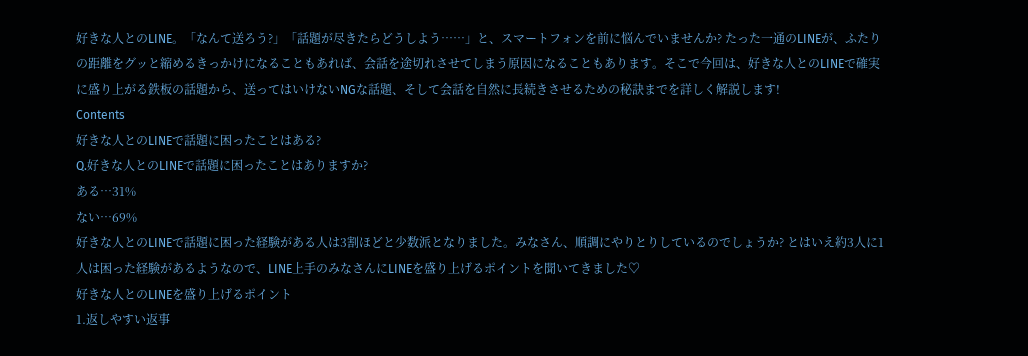好きな人とのLINE。「なんて送ろう?」「話題が尽きたらどうしよう……」と、スマートフォンを前に悩んでいませんか? たった一通のLINEが、ふたりの距離をグッと縮めるきっかけになることもあれば、会話を途切れさせてしまう原因になることもあります。そこで今回は、好きな人とのLINEで確実に盛り上がる鉄板の話題から、送ってはいけないNGな話題、そして会話を自然に長続きさせるための秘訣までを詳しく解説します!
Contents
好きな人とのLINEで話題に困ったことはある?
Q.好きな人とのLINEで話題に困ったことはありますか?
ある…31%
ない…69%
好きな人とのLINEで話題に困った経験がある人は3割ほどと少数派となりました。みなさん、順調にやりとりしているのでしょうか? とはいえ約3人に1人は困った経験があるようなので、LINE上手のみなさんにLINEを盛り上げるポイントを聞いてきました♡
好きな人とのLINEを盛り上げるポイント
1.返しやすい返事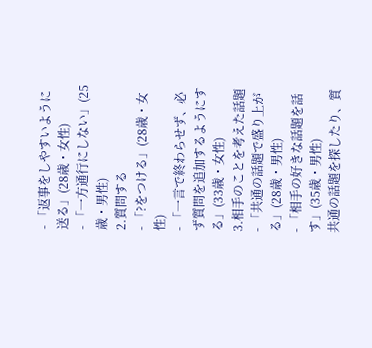- 「返事をしやすいように送る」(28歳・女性)
- 「一方通行にしない」(25歳・男性)
2.質問する
- 「?をつける」(28歳・女性)
- 「一言で終わらせず、必ず質問を追加するようにする」(33歳・女性)
3.相手のことを考えた話題
- 「共通の話題で盛り上がる」(28歳・男性)
- 「相手の好きな話題を話す」(35歳・男性)
共通の話題を探したり、質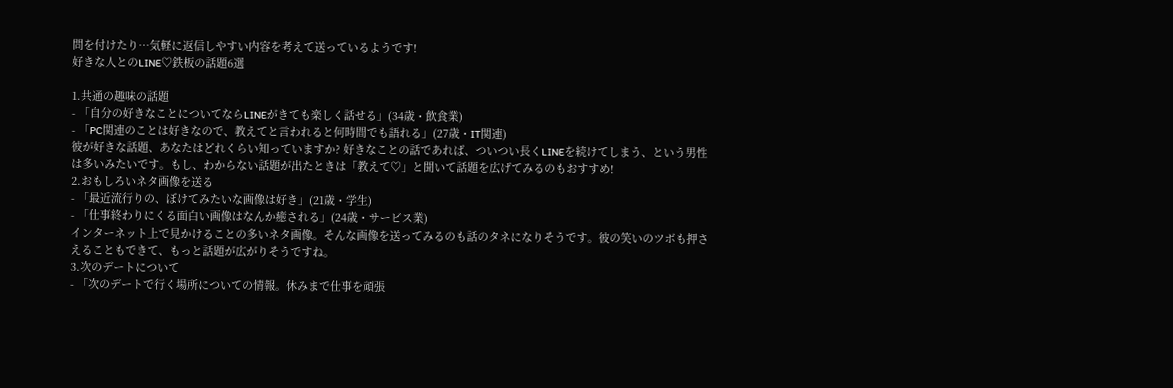問を付けたり…気軽に返信しやすい内容を考えて送っているようです!
好きな人とのLINE♡鉄板の話題6選

1.共通の趣味の話題
- 「自分の好きなことについてならLINEがきても楽しく話せる」(34歳・飲食業)
- 「PC関連のことは好きなので、教えてと言われると何時間でも語れる」(27歳・IT関連)
彼が好きな話題、あなたはどれくらい知っていますか? 好きなことの話であれば、ついつい長くLINEを続けてしまう、という男性は多いみたいです。もし、わからない話題が出たときは「教えて♡」と聞いて話題を広げてみるのもおすすめ!
2.おもしろいネタ画像を送る
- 「最近流行りの、ぼけてみたいな画像は好き」(21歳・学生)
- 「仕事終わりにくる面白い画像はなんか癒される」(24歳・サービス業)
インターネット上で見かけることの多いネタ画像。そんな画像を送ってみるのも話のタネになりそうです。彼の笑いのツボも押さえることもできて、もっと話題が広がりそうですね。
3.次のデートについて
- 「次のデートで行く場所についての情報。休みまで仕事を頑張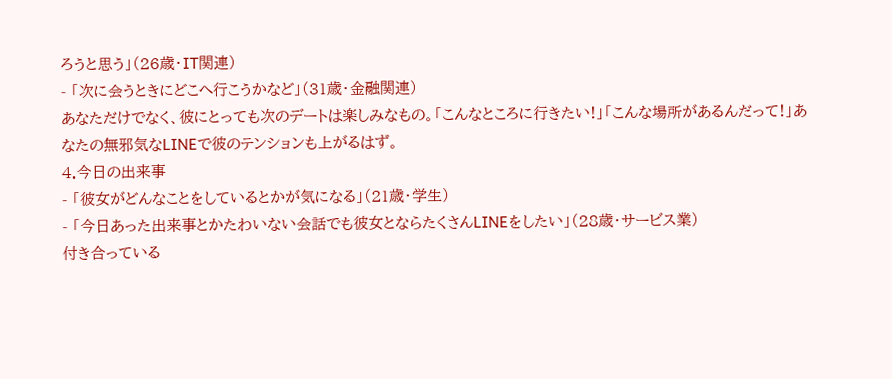ろうと思う」(26歳・IT関連)
- 「次に会うときにどこへ行こうかなど」(31歳・金融関連)
あなただけでなく、彼にとっても次のデートは楽しみなもの。「こんなところに行きたい!」「こんな場所があるんだって!」あなたの無邪気なLINEで彼のテンションも上がるはず。
4.今日の出来事
- 「彼女がどんなことをしているとかが気になる」(21歳・学生)
- 「今日あった出来事とかたわいない会話でも彼女とならたくさんLINEをしたい」(28歳・サービス業)
付き合っている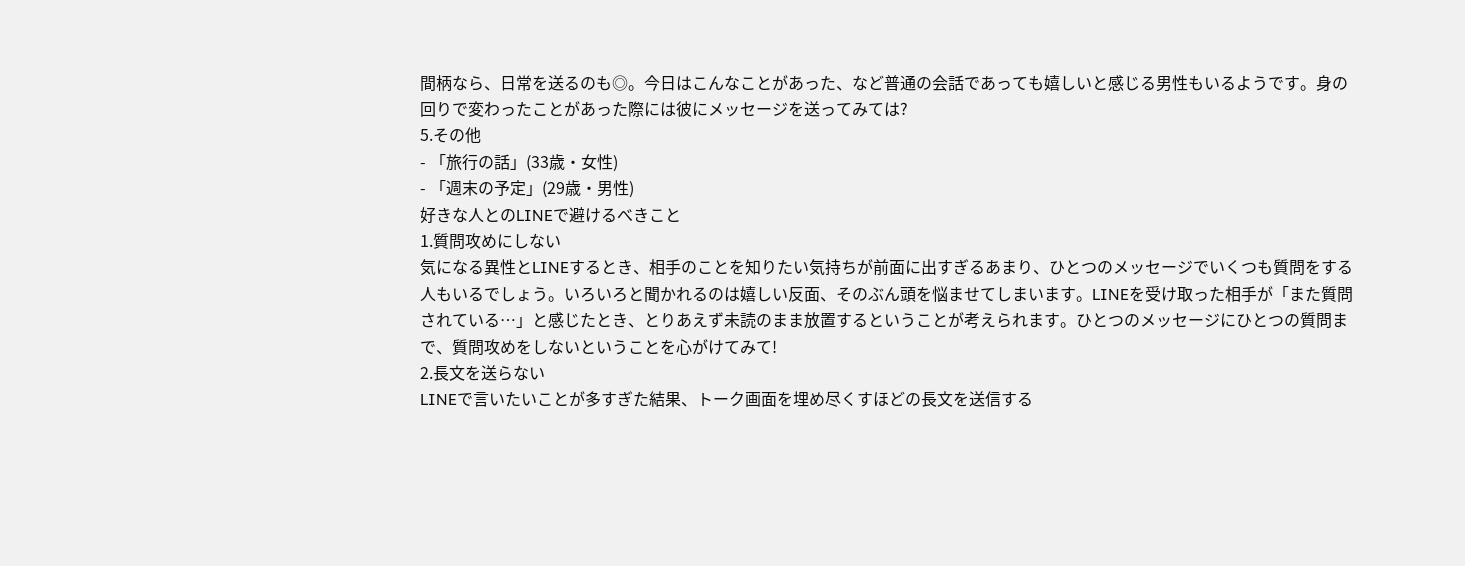間柄なら、日常を送るのも◎。今日はこんなことがあった、など普通の会話であっても嬉しいと感じる男性もいるようです。身の回りで変わったことがあった際には彼にメッセージを送ってみては?
5.その他
- 「旅行の話」(33歳・女性)
- 「週末の予定」(29歳・男性)
好きな人とのLINEで避けるべきこと
1.質問攻めにしない
気になる異性とLINEするとき、相手のことを知りたい気持ちが前面に出すぎるあまり、ひとつのメッセージでいくつも質問をする人もいるでしょう。いろいろと聞かれるのは嬉しい反面、そのぶん頭を悩ませてしまいます。LINEを受け取った相手が「また質問されている…」と感じたとき、とりあえず未読のまま放置するということが考えられます。ひとつのメッセージにひとつの質問まで、質問攻めをしないということを心がけてみて!
2.長文を送らない
LINEで言いたいことが多すぎた結果、トーク画面を埋め尽くすほどの長文を送信する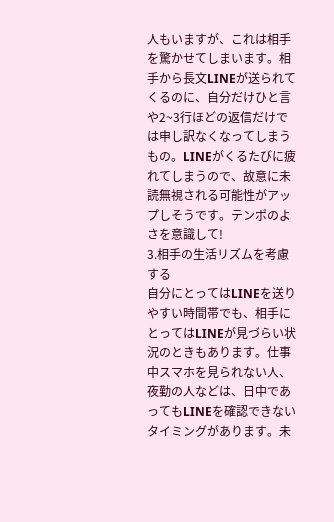人もいますが、これは相手を驚かせてしまいます。相手から長文LINEが送られてくるのに、自分だけひと言や2~3行ほどの返信だけでは申し訳なくなってしまうもの。LINEがくるたびに疲れてしまうので、故意に未読無視される可能性がアップしそうです。テンポのよさを意識して!
3.相手の生活リズムを考慮する
自分にとってはLINEを送りやすい時間帯でも、相手にとってはLINEが見づらい状況のときもあります。仕事中スマホを見られない人、夜勤の人などは、日中であってもLINEを確認できないタイミングがあります。未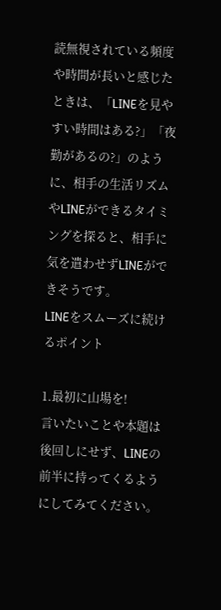読無視されている頻度や時間が長いと感じたときは、「LINEを見やすい時間はある?」「夜勤があるの?」のように、相手の生活リズムやLINEができるタイミングを探ると、相手に気を遣わせずLINEができそうです。
LINEをスムーズに続けるポイント

1.最初に山場を!
言いたいことや本題は後回しにせず、LINEの前半に持ってくるようにしてみてください。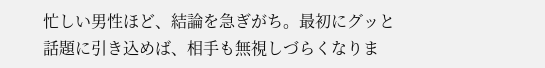忙しい男性ほど、結論を急ぎがち。最初にグッと話題に引き込めば、相手も無視しづらくなりま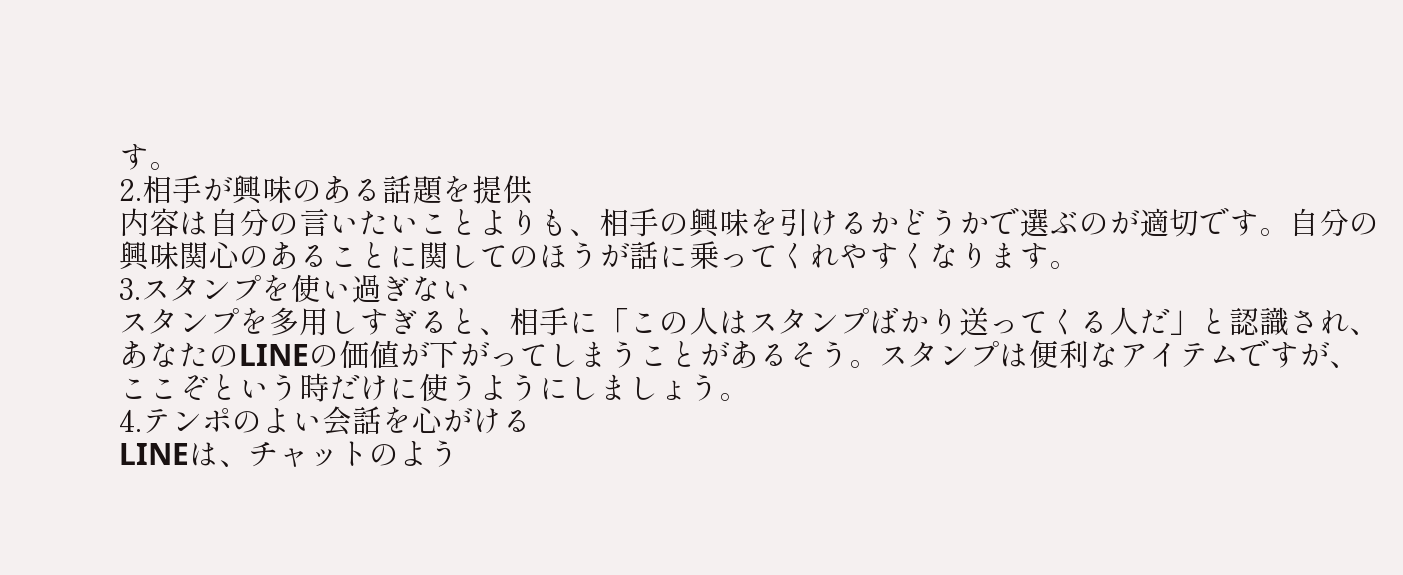す。
2.相手が興味のある話題を提供
内容は自分の言いたいことよりも、相手の興味を引けるかどうかで選ぶのが適切です。自分の興味関心のあることに関してのほうが話に乗ってくれやすくなります。
3.スタンプを使い過ぎない
スタンプを多用しすぎると、相手に「この人はスタンプばかり送ってくる人だ」と認識され、あなたのLINEの価値が下がってしまうことがあるそう。スタンプは便利なアイテムですが、ここぞという時だけに使うようにしましょう。
4.テンポのよい会話を心がける
LINEは、チャットのよう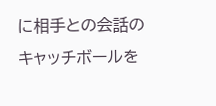に相手との会話のキャッチボールを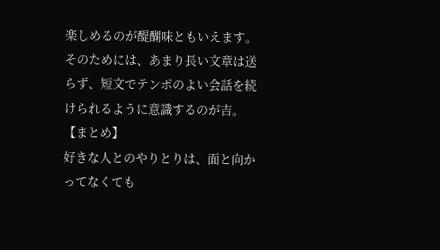楽しめるのが醍醐味ともいえます。そのためには、あまり長い文章は送らず、短文でテンポのよい会話を続けられるように意識するのが吉。
【まとめ】
好きな人とのやりとりは、面と向かってなくても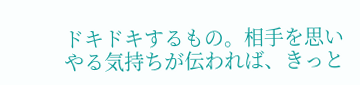ドキドキするもの。相手を思いやる気持ちが伝われば、きっと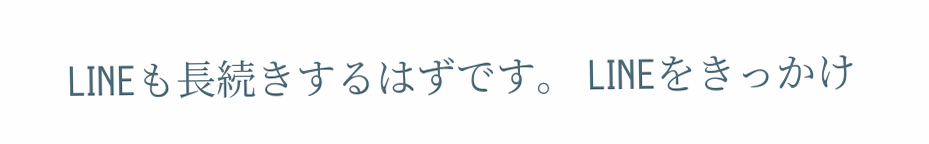LINEも長続きするはずです。 LINEをきっかけ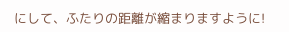にして、ふたりの距離が縮まりますように!